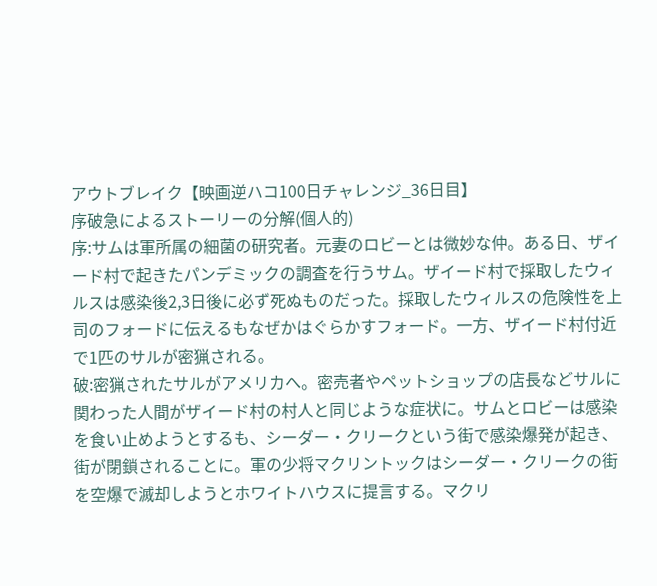アウトブレイク【映画逆ハコ100日チャレンジ_36日目】
序破急によるストーリーの分解(個人的)
序:サムは軍所属の細菌の研究者。元妻のロビーとは微妙な仲。ある日、ザイード村で起きたパンデミックの調査を行うサム。ザイード村で採取したウィルスは感染後2,3日後に必ず死ぬものだった。採取したウィルスの危険性を上司のフォードに伝えるもなぜかはぐらかすフォード。一方、ザイード村付近で1匹のサルが密猟される。
破:密猟されたサルがアメリカへ。密売者やペットショップの店長などサルに関わった人間がザイード村の村人と同じような症状に。サムとロビーは感染を食い止めようとするも、シーダー・クリークという街で感染爆発が起き、街が閉鎖されることに。軍の少将マクリントックはシーダー・クリークの街を空爆で滅却しようとホワイトハウスに提言する。マクリ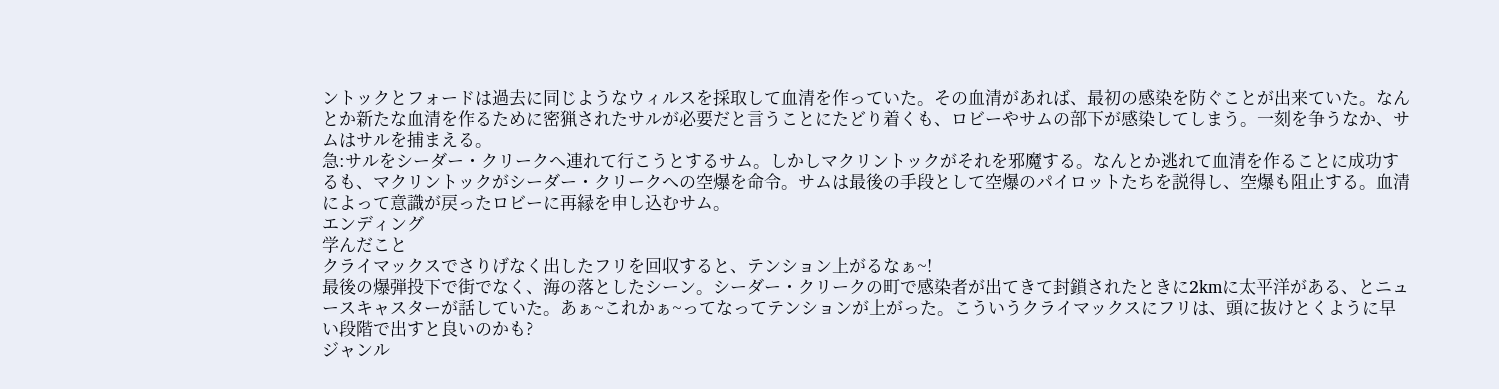ントックとフォードは過去に同じようなウィルスを採取して血清を作っていた。その血清があれば、最初の感染を防ぐことが出来ていた。なんとか新たな血清を作るために密猟されたサルが必要だと言うことにたどり着くも、ロビーやサムの部下が感染してしまう。一刻を争うなか、サムはサルを捕まえる。
急:サルをシーダー・クリークへ連れて行こうとするサム。しかしマクリントックがそれを邪魔する。なんとか逃れて血清を作ることに成功するも、マクリントックがシーダー・クリークへの空爆を命令。サムは最後の手段として空爆のパイロットたちを説得し、空爆も阻止する。血清によって意識が戻ったロビーに再縁を申し込むサム。
エンディング
学んだこと
クライマックスでさりげなく出したフリを回収すると、テンション上がるなぁ~!
最後の爆弾投下で街でなく、海の落としたシーン。シーダー・クリークの町で感染者が出てきて封鎖されたときに2kmに太平洋がある、とニュースキャスターが話していた。あぁ~これかぁ~ってなってテンションが上がった。こういうクライマックスにフリは、頭に抜けとくように早い段階で出すと良いのかも?
ジャンル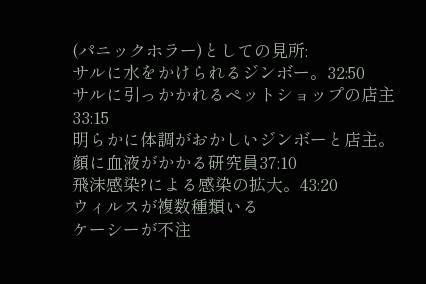(パニックホラー)としての見所:
サルに水をかけられるジンボー。32:50
サルに引っかかれるペットショップの店主33:15
明らかに体調がおかしいジンボーと店主。
顔に血液がかかる研究員37:10
飛沫感染?による感染の拡大。43:20
ウィルスが複数種類いる
ケーシーが不注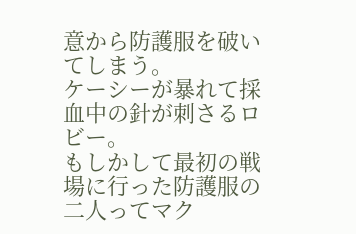意から防護服を破いてしまう。
ケーシーが暴れて採血中の針が刺さるロビー。
もしかして最初の戦場に行った防護服の二人ってマク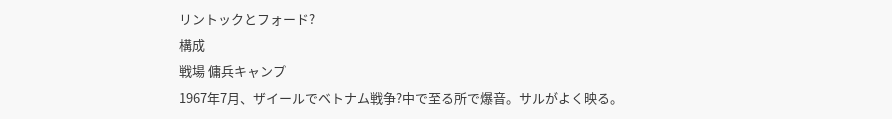リントックとフォード?
構成
戦場 傭兵キャンプ
1967年7月、ザイールでベトナム戦争?中で至る所で爆音。サルがよく映る。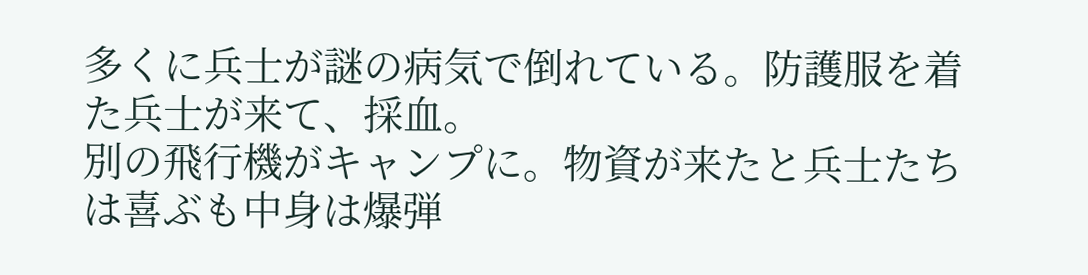多くに兵士が謎の病気で倒れている。防護服を着た兵士が来て、採血。
別の飛行機がキャンプに。物資が来たと兵士たちは喜ぶも中身は爆弾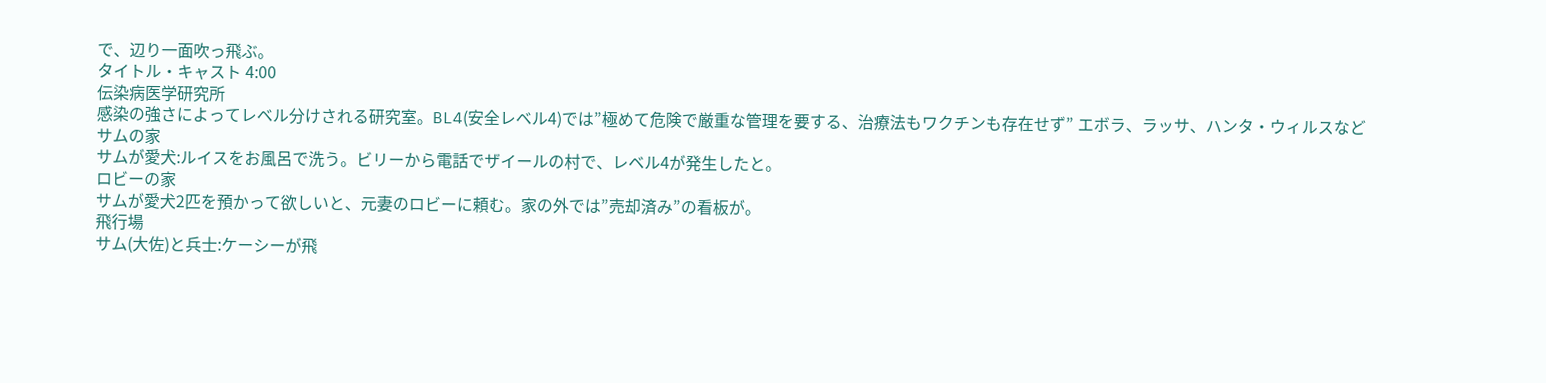で、辺り一面吹っ飛ぶ。
タイトル・キャスト 4:00
伝染病医学研究所
感染の強さによってレベル分けされる研究室。BL4(安全レベル4)では”極めて危険で厳重な管理を要する、治療法もワクチンも存在せず” エボラ、ラッサ、ハンタ・ウィルスなど
サムの家
サムが愛犬:ルイスをお風呂で洗う。ビリーから電話でザイールの村で、レベル4が発生したと。
ロビーの家
サムが愛犬2匹を預かって欲しいと、元妻のロビーに頼む。家の外では”売却済み”の看板が。
飛行場
サム(大佐)と兵士:ケーシーが飛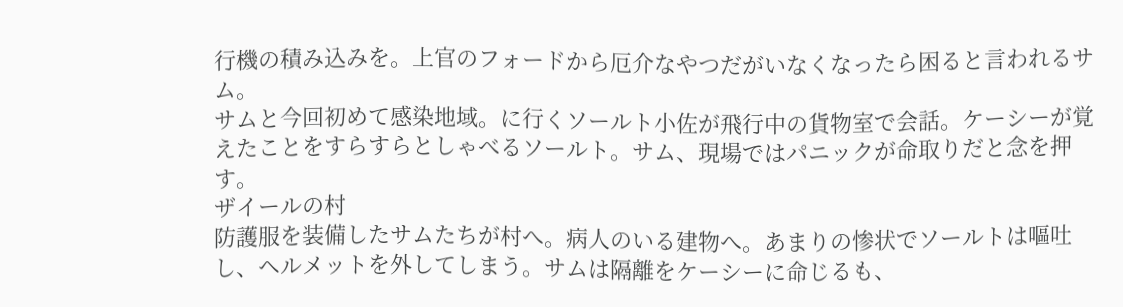行機の積み込みを。上官のフォードから厄介なやつだがいなくなったら困ると言われるサム。
サムと今回初めて感染地域。に行くソールト小佐が飛行中の貨物室で会話。ケーシーが覚えたことをすらすらとしゃべるソールト。サム、現場ではパニックが命取りだと念を押す。
ザイールの村
防護服を装備したサムたちが村へ。病人のいる建物へ。あまりの惨状でソールトは嘔吐し、ヘルメットを外してしまう。サムは隔離をケーシーに命じるも、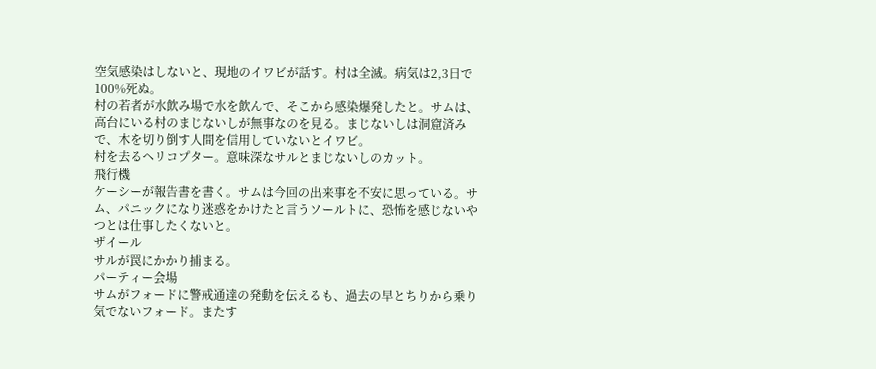空気感染はしないと、現地のイワビが話す。村は全滅。病気は2,3日で100%死ぬ。
村の若者が水飲み場で水を飲んで、そこから感染爆発したと。サムは、高台にいる村のまじないしが無事なのを見る。まじないしは洞窟済みで、木を切り倒す人間を信用していないとイワビ。
村を去るヘリコプター。意味深なサルとまじないしのカット。
飛行機
ケーシーが報告書を書く。サムは今回の出来事を不安に思っている。サム、パニックになり迷惑をかけたと言うソールトに、恐怖を感じないやつとは仕事したくないと。
ザイール
サルが罠にかかり捕まる。
パーティー会場
サムがフォードに警戒通達の発動を伝えるも、過去の早とちりから乗り気でないフォード。またす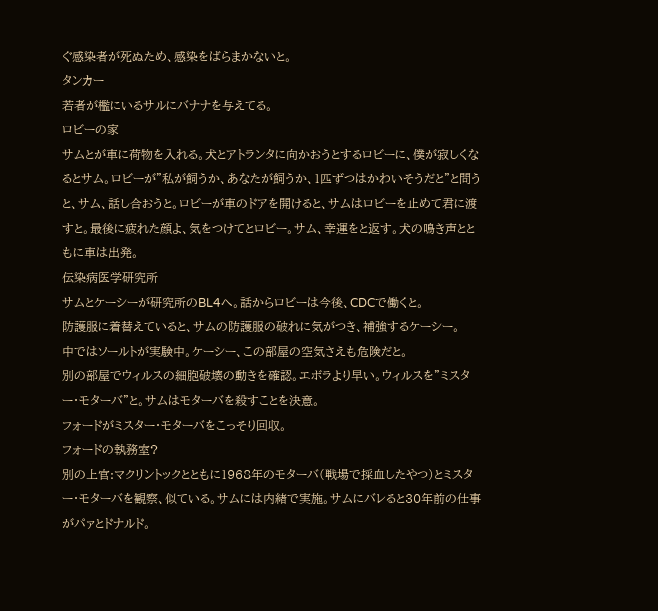ぐ感染者が死ぬため、感染をばらまかないと。
タンカー
若者が檻にいるサルにバナナを与えてる。
ロビーの家
サムとが車に荷物を入れる。犬とアトランタに向かおうとするロビーに、僕が寂しくなるとサム。ロビーが”私が飼うか、あなたが飼うか、1匹ずつはかわいそうだと”と問うと、サム、話し合おうと。ロビーが車のドアを開けると、サムはロビーを止めて君に渡すと。最後に疲れた顔よ、気をつけてとロビー。サム、幸運をと返す。犬の鳴き声とともに車は出発。
伝染病医学研究所
サムとケーシーが研究所のBL4へ。話からロビーは今後、CDCで働くと。
防護服に着替えていると、サムの防護服の破れに気がつき、補強するケーシー。
中ではソールトが実験中。ケーシー、この部屋の空気さえも危険だと。
別の部屋でウィルスの細胞破壊の動きを確認。エボラより早い。ウィルスを”ミスター・モターバ”と。サムはモターバを殺すことを決意。
フォードがミスター・モターバをこっそり回収。
フォードの執務室?
別の上官:マクリントックとともに1968年のモターバ(戦場で採血したやつ)とミスター・モターバを観察、似ている。サムには内緒で実施。サムにバレると30年前の仕事がパァとドナルド。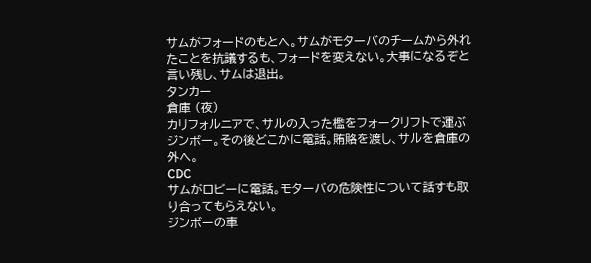サムがフォードのもとへ。サムがモターバのチームから外れたことを抗議するも、フォードを変えない。大事になるぞと言い残し、サムは退出。
タンカー
倉庫 (夜)
カリフォルニアで、サルの入った檻をフォークリフトで運ぶジンボー。その後どこかに電話。賄賂を渡し、サルを倉庫の外へ。
CDC
サムがロビーに電話。モターバの危険性について話すも取り合ってもらえない。
ジンボーの車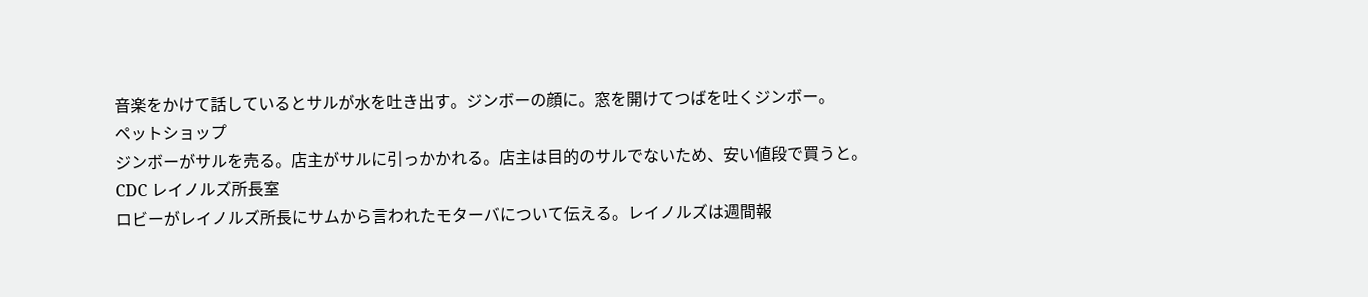音楽をかけて話しているとサルが水を吐き出す。ジンボーの顔に。窓を開けてつばを吐くジンボー。
ペットショップ
ジンボーがサルを売る。店主がサルに引っかかれる。店主は目的のサルでないため、安い値段で買うと。
CDC レイノルズ所長室
ロビーがレイノルズ所長にサムから言われたモターバについて伝える。レイノルズは週間報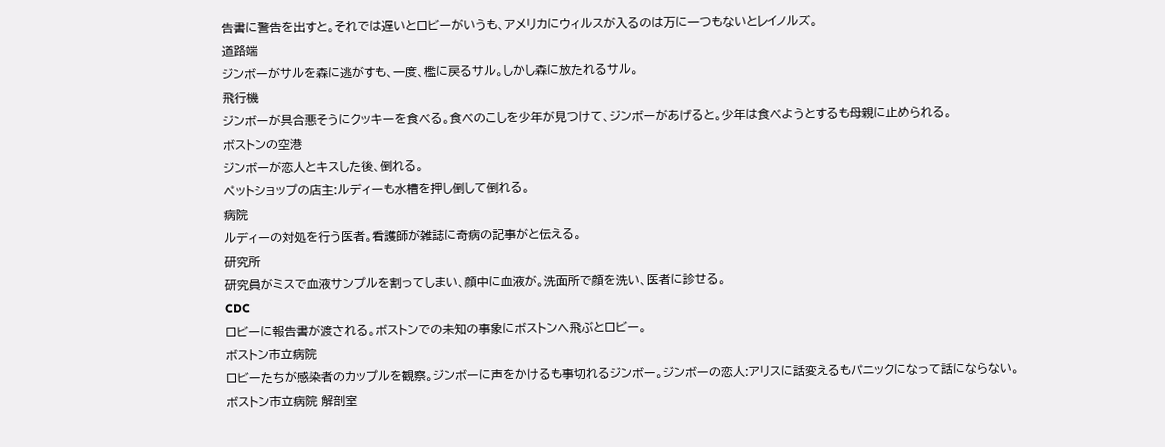告書に警告を出すと。それでは遅いとロビーがいうも、アメリカにウィルスが入るのは万に一つもないとレイノルズ。
道路端
ジンボーがサルを森に逃がすも、一度、檻に戻るサル。しかし森に放たれるサル。
飛行機
ジンボーが具合悪そうにクッキーを食べる。食べのこしを少年が見つけて、ジンボーがあげると。少年は食べようとするも母親に止められる。
ボストンの空港
ジンボーが恋人とキスした後、倒れる。
ペットショップの店主:ルディーも水槽を押し倒して倒れる。
病院
ルディーの対処を行う医者。看護師が雑誌に奇病の記事がと伝える。
研究所
研究員がミスで血液サンプルを割ってしまい、顔中に血液が。洗面所で顔を洗い、医者に診せる。
CDC
ロビーに報告書が渡される。ボストンでの未知の事象にボストンへ飛ぶとロビー。
ボストン市立病院
ロビーたちが感染者のカップルを観察。ジンボーに声をかけるも事切れるジンボー。ジンボーの恋人:アリスに話変えるもパニックになって話にならない。
ボストン市立病院 解剖室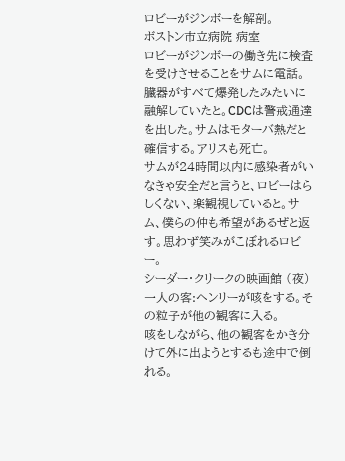ロビーがジンボーを解剖。
ボストン市立病院 病室
ロビーがジンボーの働き先に検査を受けさせることをサムに電話。臓器がすべて爆発したみたいに融解していたと。CDCは警戒通達を出した。サムはモターバ熱だと確信する。アリスも死亡。
サムが24時間以内に感染者がいなきゃ安全だと言うと、ロビーはらしくない、楽観視していると。サム、僕らの仲も希望があるぜと返す。思わず笑みがこぼれるロビー。
シーダー・クリークの映画館 (夜)
一人の客:ヘンリーが咳をする。その粒子が他の観客に入る。
咳をしながら、他の観客をかき分けて外に出ようとするも途中で倒れる。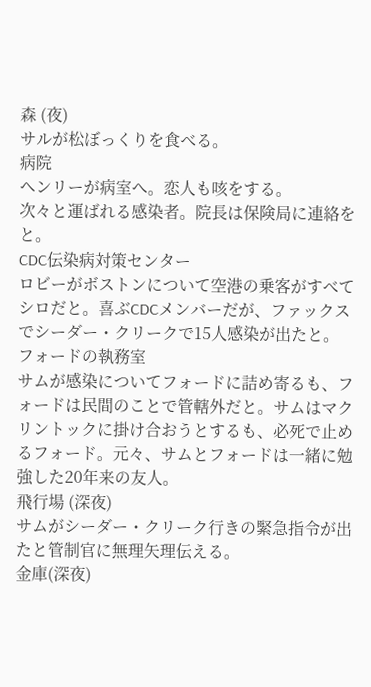森 (夜)
サルが松ぼっくりを食べる。
病院
ヘンリーが病室へ。恋人も咳をする。
次々と運ばれる感染者。院長は保険局に連絡をと。
CDC伝染病対策センター
ロビーがボストンについて空港の乗客がすべてシロだと。喜ぶCDCメンバーだが、ファックスでシーダー・クリークで15人感染が出たと。
フォードの執務室
サムが感染についてフォードに詰め寄るも、フォードは民間のことで管轄外だと。サムはマクリントックに掛け合おうとするも、必死で止めるフォード。元々、サムとフォードは一緒に勉強した20年来の友人。
飛行場 (深夜)
サムがシーダー・クリーク行きの緊急指令が出たと管制官に無理矢理伝える。
金庫(深夜)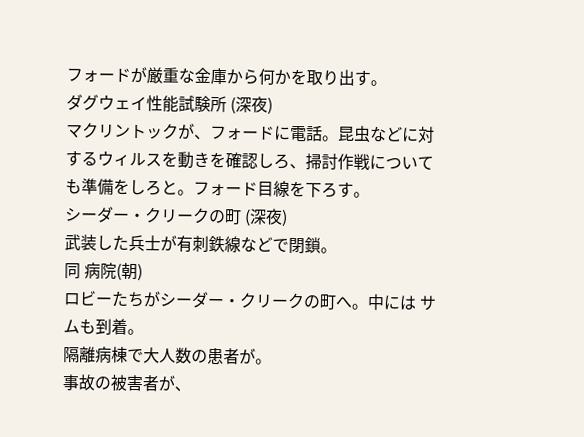フォードが厳重な金庫から何かを取り出す。
ダグウェイ性能試験所 (深夜)
マクリントックが、フォードに電話。昆虫などに対するウィルスを動きを確認しろ、掃討作戦についても準備をしろと。フォード目線を下ろす。
シーダー・クリークの町 (深夜)
武装した兵士が有刺鉄線などで閉鎖。
同 病院(朝)
ロビーたちがシーダー・クリークの町へ。中には サムも到着。
隔離病棟で大人数の患者が。
事故の被害者が、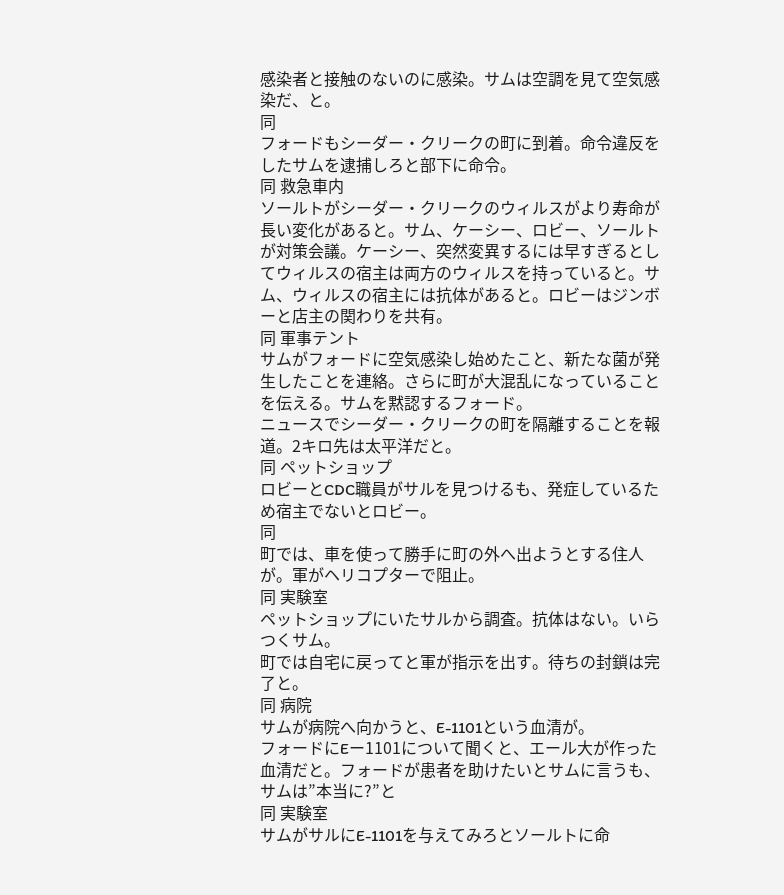感染者と接触のないのに感染。サムは空調を見て空気感染だ、と。
同
フォードもシーダー・クリークの町に到着。命令違反をしたサムを逮捕しろと部下に命令。
同 救急車内
ソールトがシーダー・クリークのウィルスがより寿命が長い変化があると。サム、ケーシー、ロビー、ソールトが対策会議。ケーシー、突然変異するには早すぎるとしてウィルスの宿主は両方のウィルスを持っていると。サム、ウィルスの宿主には抗体があると。ロビーはジンボーと店主の関わりを共有。
同 軍事テント
サムがフォードに空気感染し始めたこと、新たな菌が発生したことを連絡。さらに町が大混乱になっていることを伝える。サムを黙認するフォード。
ニュースでシーダー・クリークの町を隔離することを報道。2キロ先は太平洋だと。
同 ペットショップ
ロビーとCDC職員がサルを見つけるも、発症しているため宿主でないとロビー。
同
町では、車を使って勝手に町の外へ出ようとする住人が。軍がヘリコプターで阻止。
同 実験室
ペットショップにいたサルから調査。抗体はない。いらつくサム。
町では自宅に戻ってと軍が指示を出す。待ちの封鎖は完了と。
同 病院
サムが病院へ向かうと、E-1101という血清が。
フォードにEー1101について聞くと、エール大が作った血清だと。フォードが患者を助けたいとサムに言うも、サムは”本当に?”と
同 実験室
サムがサルにE-1101を与えてみろとソールトに命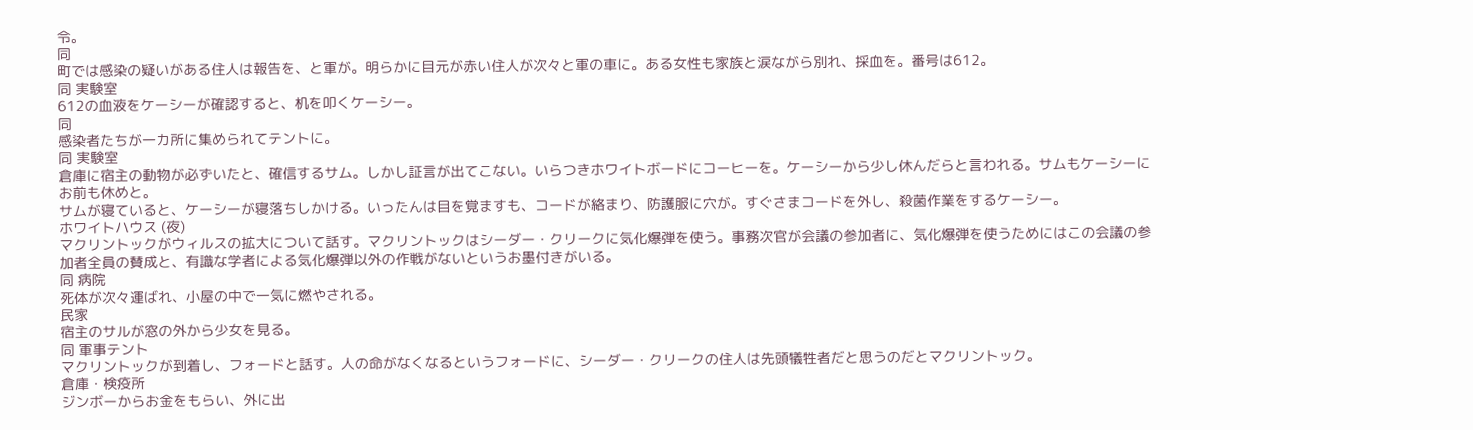令。
同
町では感染の疑いがある住人は報告を、と軍が。明らかに目元が赤い住人が次々と軍の車に。ある女性も家族と涙ながら別れ、採血を。番号は612。
同 実験室
612の血液をケーシーが確認すると、机を叩くケーシー。
同
感染者たちが一カ所に集められてテントに。
同 実験室
倉庫に宿主の動物が必ずいたと、確信するサム。しかし証言が出てこない。いらつきホワイトボードにコーヒーを。ケーシーから少し休んだらと言われる。サムもケーシーにお前も休めと。
サムが寝ていると、ケーシーが寝落ちしかける。いったんは目を覚ますも、コードが絡まり、防護服に穴が。すぐさまコードを外し、殺菌作業をするケーシー。
ホワイトハウス (夜)
マクリントックがウィルスの拡大について話す。マクリントックはシーダー・クリークに気化爆弾を使う。事務次官が会議の参加者に、気化爆弾を使うためにはこの会議の参加者全員の賛成と、有識な学者による気化爆弾以外の作戦がないというお墨付きがいる。
同 病院
死体が次々運ばれ、小屋の中で一気に燃やされる。
民家
宿主のサルが窓の外から少女を見る。
同 軍事テント
マクリントックが到着し、フォードと話す。人の命がなくなるというフォードに、シーダー・クリークの住人は先頭犠牲者だと思うのだとマクリントック。
倉庫・検疫所
ジンボーからお金をもらい、外に出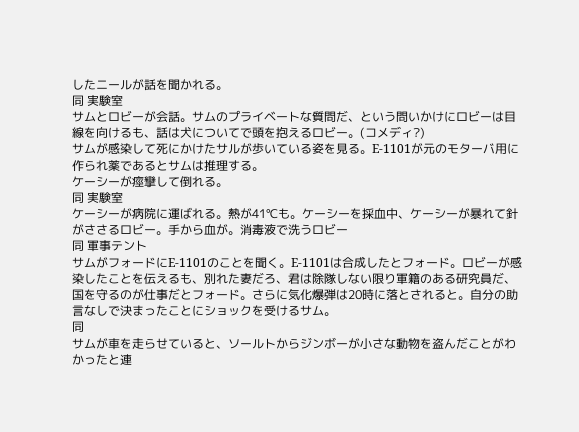したニールが話を聞かれる。
同 実験室
サムとロビーが会話。サムのプライベートな質問だ、という問いかけにロビーは目線を向けるも、話は犬についてで頭を抱えるロビー。(コメディ?)
サムが感染して死にかけたサルが歩いている姿を見る。E-1101が元のモターバ用に作られ薬であるとサムは推理する。
ケーシーが痙攣して倒れる。
同 実験室
ケーシーが病院に運ばれる。熱が41℃も。ケーシーを採血中、ケーシーが暴れて針がささるロビー。手から血が。消毒液で洗うロビー
同 軍事テント
サムがフォードにE-1101のことを聞く。E-1101は合成したとフォード。ロビーが感染したことを伝えるも、別れた妻だろ、君は除隊しない限り軍籍のある研究員だ、国を守るのが仕事だとフォード。さらに気化爆弾は20時に落とされると。自分の助言なしで決まったことにショックを受けるサム。
同
サムが車を走らせていると、ソールトからジンボーが小さな動物を盗んだことがわかったと連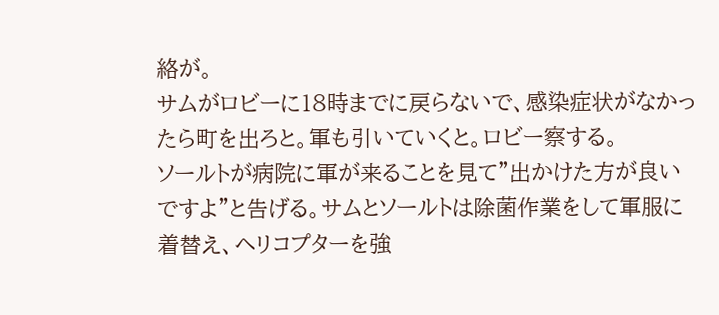絡が。
サムがロビーに18時までに戻らないで、感染症状がなかったら町を出ろと。軍も引いていくと。ロビー察する。
ソールトが病院に軍が来ることを見て”出かけた方が良いですよ”と告げる。サムとソールトは除菌作業をして軍服に着替え、ヘリコプターを強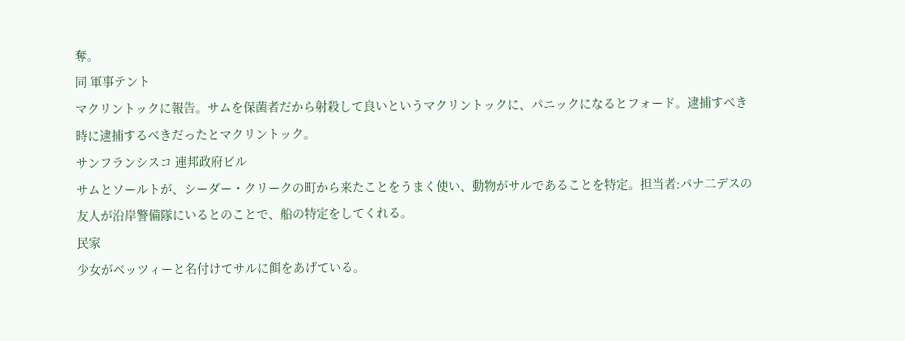奪。
同 軍事テント
マクリントックに報告。サムを保菌者だから射殺して良いというマクリントックに、パニックになるとフォード。逮捕すべき時に逮捕するべきだったとマクリントック。
サンフランシスコ 連邦政府ビル
サムとソールトが、シーダー・クリークの町から来たことをうまく使い、動物がサルであることを特定。担当者:パナ二デスの友人が沿岸警備隊にいるとのことで、船の特定をしてくれる。
民家
少女がベッツィーと名付けてサルに餌をあげている。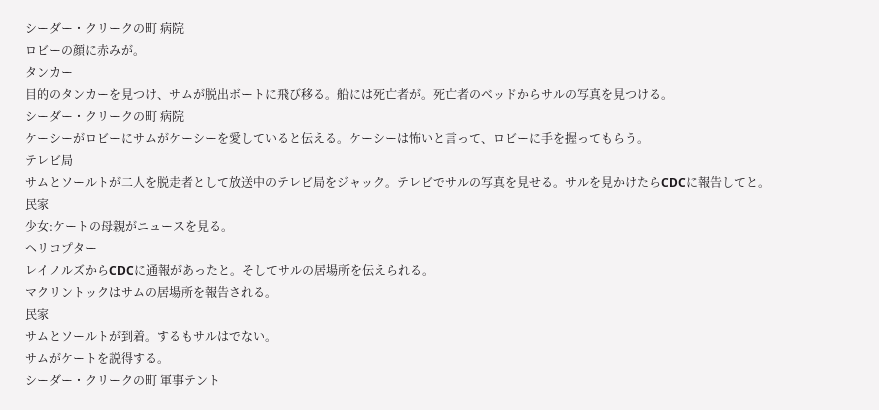シーダー・クリークの町 病院
ロビーの顔に赤みが。
タンカー
目的のタンカーを見つけ、サムが脱出ボートに飛び移る。船には死亡者が。死亡者のベッドからサルの写真を見つける。
シーダー・クリークの町 病院
ケーシーがロビーにサムがケーシーを愛していると伝える。ケーシーは怖いと言って、ロビーに手を握ってもらう。
テレビ局
サムとソールトが二人を脱走者として放送中のテレビ局をジャック。テレビでサルの写真を見せる。サルを見かけたらCDCに報告してと。
民家
少女:ケートの母親がニュースを見る。
ヘリコプター
レイノルズからCDCに通報があったと。そしてサルの居場所を伝えられる。
マクリントックはサムの居場所を報告される。
民家
サムとソールトが到着。するもサルはでない。
サムがケートを説得する。
シーダー・クリークの町 軍事テント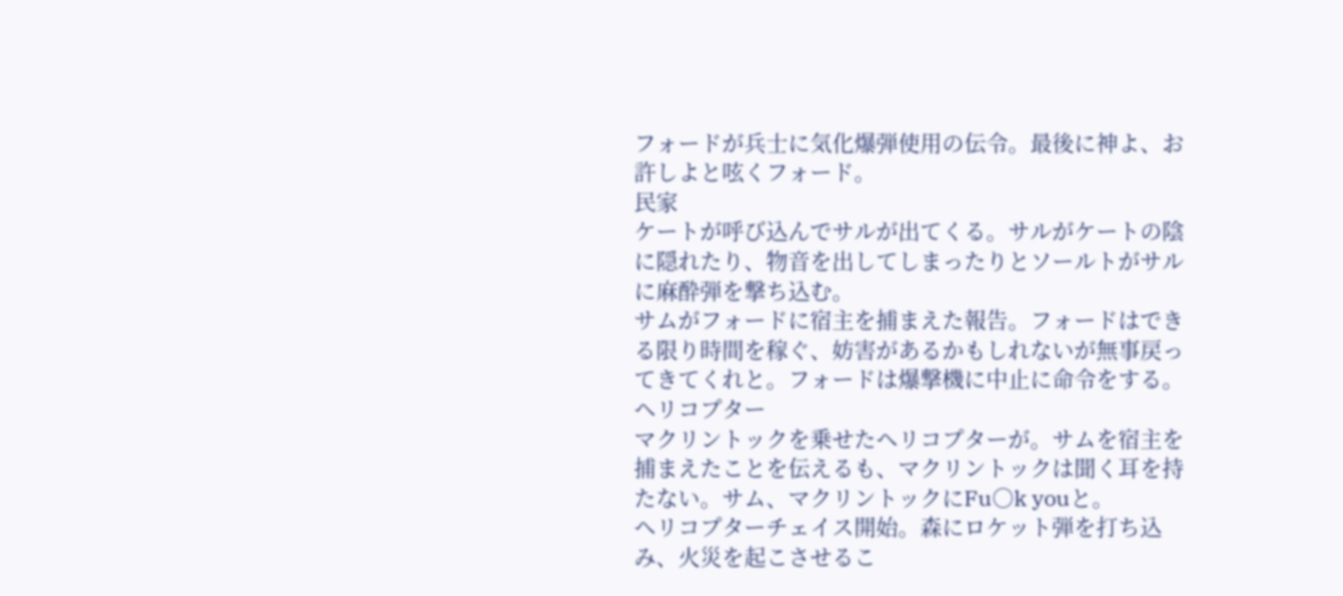フォードが兵士に気化爆弾使用の伝令。最後に神よ、お許しよと呟くフォード。
民家
ケートが呼び込んでサルが出てくる。サルがケートの陰に隠れたり、物音を出してしまったりとソールトがサルに麻酔弾を撃ち込む。
サムがフォードに宿主を捕まえた報告。フォードはできる限り時間を稼ぐ、妨害があるかもしれないが無事戻ってきてくれと。フォードは爆撃機に中止に命令をする。
ヘリコプター
マクリントックを乗せたヘリコプターが。サムを宿主を捕まえたことを伝えるも、マクリントックは聞く耳を持たない。サム、マクリントックにFu○k youと。
ヘリコプターチェイス開始。森にロケット弾を打ち込み、火災を起こさせるこ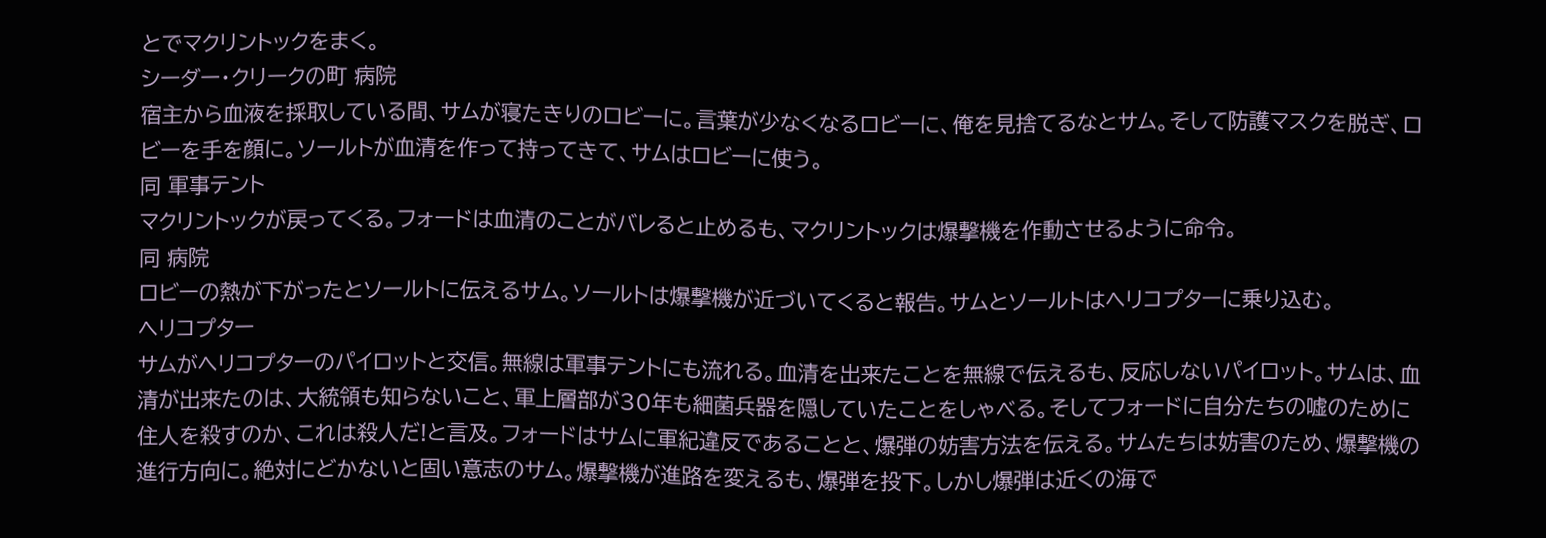とでマクリントックをまく。
シーダー・クリークの町 病院
宿主から血液を採取している間、サムが寝たきりのロビーに。言葉が少なくなるロビーに、俺を見捨てるなとサム。そして防護マスクを脱ぎ、ロビーを手を顔に。ソールトが血清を作って持ってきて、サムはロビーに使う。
同 軍事テント
マクリントックが戻ってくる。フォードは血清のことがバレると止めるも、マクリントックは爆撃機を作動させるように命令。
同 病院
ロビーの熱が下がったとソールトに伝えるサム。ソールトは爆撃機が近づいてくると報告。サムとソールトはヘリコプターに乗り込む。
ヘリコプター
サムがヘリコプターのパイロットと交信。無線は軍事テントにも流れる。血清を出来たことを無線で伝えるも、反応しないパイロット。サムは、血清が出来たのは、大統領も知らないこと、軍上層部が30年も細菌兵器を隠していたことをしゃべる。そしてフォードに自分たちの嘘のために住人を殺すのか、これは殺人だ!と言及。フォードはサムに軍紀違反であることと、爆弾の妨害方法を伝える。サムたちは妨害のため、爆撃機の進行方向に。絶対にどかないと固い意志のサム。爆撃機が進路を変えるも、爆弾を投下。しかし爆弾は近くの海で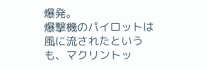爆発。
爆撃機のパイロットは風に流されたというも、マクリントッ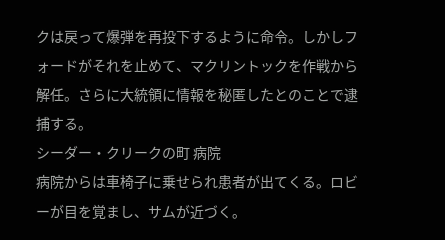クは戻って爆弾を再投下するように命令。しかしフォードがそれを止めて、マクリントックを作戦から解任。さらに大統領に情報を秘匿したとのことで逮捕する。
シーダー・クリークの町 病院
病院からは車椅子に乗せられ患者が出てくる。ロビーが目を覚まし、サムが近づく。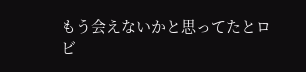もう会えないかと思ってたとロビ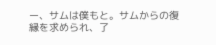ー、サムは僕もと。サムからの復縁を求められ、了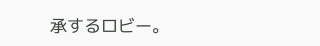承するロビー。